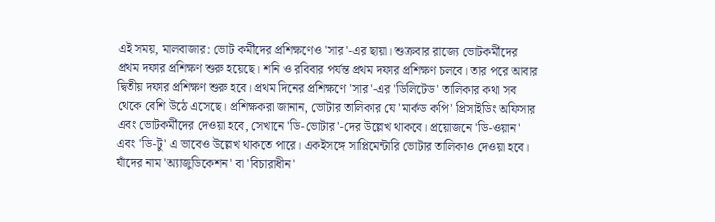এই সময়, মালবাজার: ভোট কর্মীদের প্রশিক্ষণেও 'সার'-এর ছায়া। শুক্রবার রাজ্যে ভোটকর্মীদের প্রথম দফার প্রশিক্ষণ শুরু হয়েছে। শনি ও রবিবার পর্যন্ত প্রথম দফার প্রশিক্ষণ চলবে। তার পরে আবার দ্বিতীয় দফার প্রশিক্ষণ শুরু হবে। প্রথম দিনের প্রশিক্ষণে 'সার'-এর 'ডিলিটেড' তালিকার কথা সব থেকে বেশি উঠে এসেছে। প্রশিক্ষকরা জানান, ভোটার তালিকার যে 'মার্কড কপি' প্রিসাইডিং অফিসার এবং ভোটকর্মীদের দেওয়া হবে, সেখানে 'ডি-ভোটার'-দের উল্লেখ থাকবে। প্রয়োজনে 'ডি-ওয়ান' এবং 'ডি-টু' এ ভাবেও উল্লেখ থাকতে পারে। একইসঙ্গে সাপ্লিমেন্টারি ভোটার তালিকাও দেওয়া হবে।
যাঁদের নাম 'অ্যাজুডিকেশন' বা 'বিচারাধীন'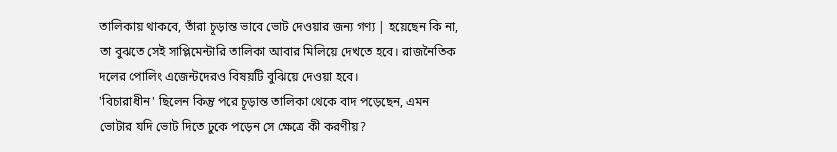তালিকায় থাকবে, তাঁরা চূড়ান্ত ভাবে ভোট দেওয়ার জন্য গণ্য | হয়েছেন কি না, তা বুঝতে সেই সাপ্লিমেন্টারি তালিকা আবার মিলিয়ে দেখতে হবে। রাজনৈতিক দলের পোলিং এজেন্টদেরও বিষয়টি বুঝিয়ে দেওয়া হবে।
'বিচারাধীন' ছিলেন কিন্তু পরে চূড়ান্ত তালিকা থেকে বাদ পড়েছেন, এমন ভোটার যদি ভোট দিতে ঢুকে পড়েন সে ক্ষেত্রে কী করণীয়?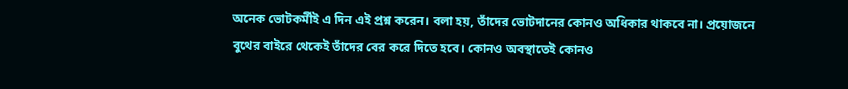অনেক ভোটকর্মীই এ দিন এই প্রশ্ন করেন। বলা হয়, তাঁদের ভোটদানের কোনও অধিকার থাকবে না। প্রয়োজনে বুথের বাইরে থেকেই তাঁদের বের করে দিতে হবে। কোনও অবস্থাতেই কোনও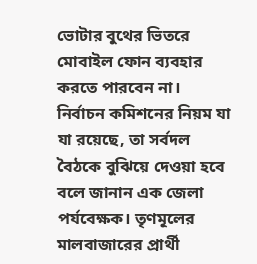ভোটার বুথের ভিতরে মোবাইল ফোন ব্যবহার করতে পারবেন না। নির্বাচন কমিশনের নিয়ম যা যা রয়েছে, তা সর্বদল বৈঠকে বুঝিয়ে দেওয়া হবে বলে জানান এক জেলা পর্যবেক্ষক। তৃণমূলের মালবাজারের প্রার্থী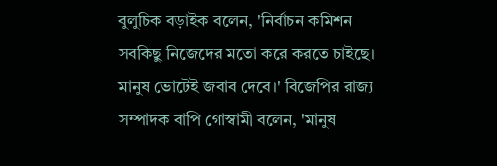বুলুচিক বড়াইক বলেন, 'নির্বাচন কমিশন সবকিছু নিজেদের মতো করে করতে চাইছে। মানুষ ভোটেই জবাব দেবে।' বিজেপির রাজ্য সম্পাদক বাপি গোস্বামী বলেন, 'মানুষ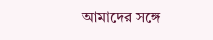আমাদের সঙ্গে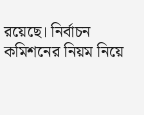রয়েছে। নির্বাচন কমিশনের নিয়ম নিয়ে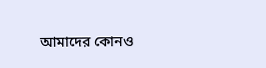আমাদের কোনও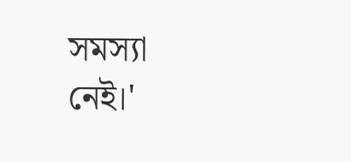সমস্যা নেই।'